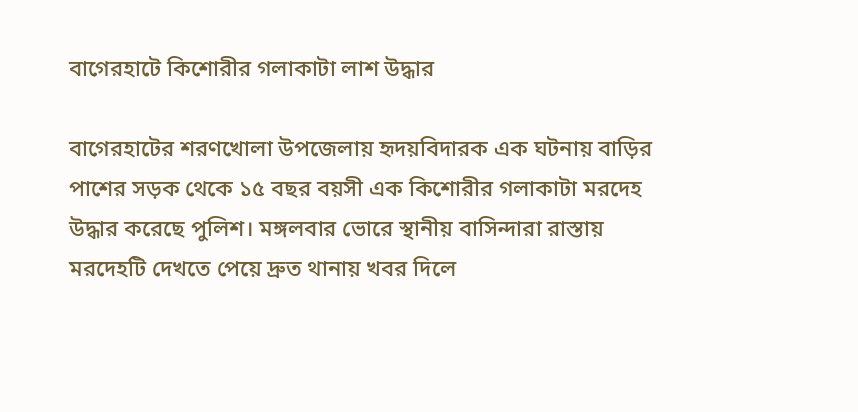বাগেরহাটে কিশোরীর গলাকাটা লাশ উদ্ধার

বাগেরহাটের শরণখোলা উপজেলায় হৃদয়বিদারক এক ঘটনায় বাড়ির পাশের সড়ক থেকে ১৫ বছর বয়সী এক কিশোরীর গলাকাটা মরদেহ উদ্ধার করেছে পুলিশ। মঙ্গলবার ভোরে স্থানীয় বাসিন্দারা রাস্তায় মরদেহটি দেখতে পেয়ে দ্রুত থানায় খবর দিলে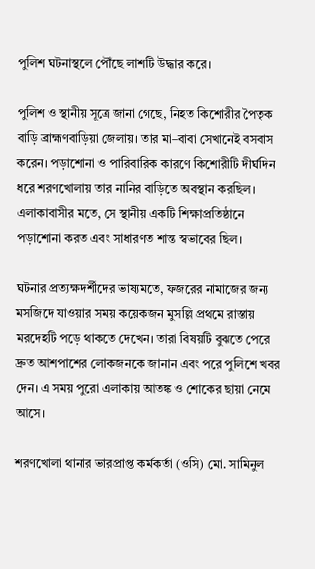পুলিশ ঘটনাস্থলে পৌঁছে লাশটি উদ্ধার করে।

পুলিশ ও স্থানীয় সূত্রে জানা গেছে, নিহত কিশোরীর পৈতৃক বাড়ি ব্রাহ্মণবাড়িয়া জেলায়। তার মা–বাবা সেখানেই বসবাস করেন। পড়াশোনা ও পারিবারিক কারণে কিশোরীটি দীর্ঘদিন ধরে শরণখোলায় তার নানির বাড়িতে অবস্থান করছিল। এলাকাবাসীর মতে, সে স্থানীয় একটি শিক্ষাপ্রতিষ্ঠানে পড়াশোনা করত এবং সাধারণত শান্ত স্বভাবের ছিল।

ঘটনার প্রত্যক্ষদর্শীদের ভাষ্যমতে, ফজরের নামাজের জন্য মসজিদে যাওয়ার সময় কয়েকজন মুসল্লি প্রথমে রাস্তায় মরদেহটি পড়ে থাকতে দেখেন। তারা বিষয়টি বুঝতে পেরে দ্রুত আশপাশের লোকজনকে জানান এবং পরে পুলিশে খবর দেন। এ সময় পুরো এলাকায় আতঙ্ক ও শোকের ছায়া নেমে আসে।

শরণখোলা থানার ভারপ্রাপ্ত কর্মকর্তা (ওসি) মো. সামিনুল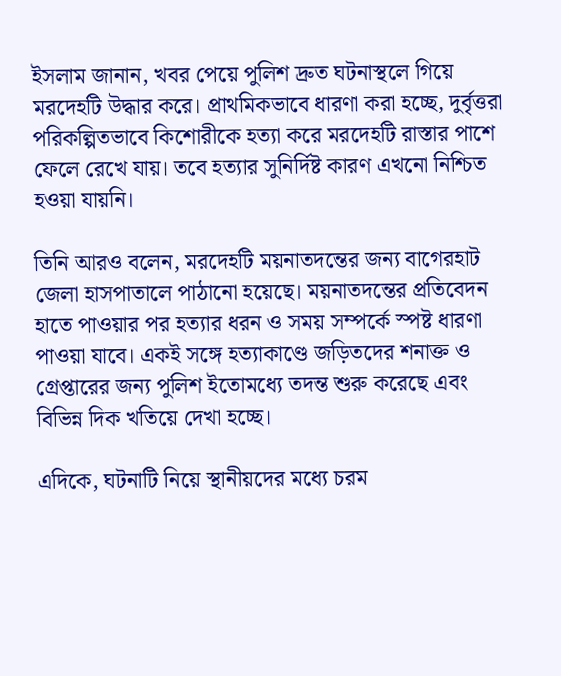ইসলাম জানান, খবর পেয়ে পুলিশ দ্রুত ঘটনাস্থলে গিয়ে মরদেহটি উদ্ধার করে। প্রাথমিকভাবে ধারণা করা হচ্ছে, দুর্বৃত্তরা পরিকল্পিতভাবে কিশোরীকে হত্যা করে মরদেহটি রাস্তার পাশে ফেলে রেখে যায়। তবে হত্যার সুনির্দিষ্ট কারণ এখনো নিশ্চিত হওয়া যায়নি।

তিনি আরও বলেন, মরদেহটি ময়নাতদন্তের জন্য বাগেরহাট জেলা হাসপাতালে পাঠানো হয়েছে। ময়নাতদন্তের প্রতিবেদন হাতে পাওয়ার পর হত্যার ধরন ও সময় সম্পর্কে স্পষ্ট ধারণা পাওয়া যাবে। একই সঙ্গে হত্যাকাণ্ডে জড়িতদের শনাক্ত ও গ্রেপ্তারের জন্য পুলিশ ইতোমধ্যে তদন্ত শুরু করেছে এবং বিভিন্ন দিক খতিয়ে দেখা হচ্ছে।

এদিকে, ঘটনাটি নিয়ে স্থানীয়দের মধ্যে চরম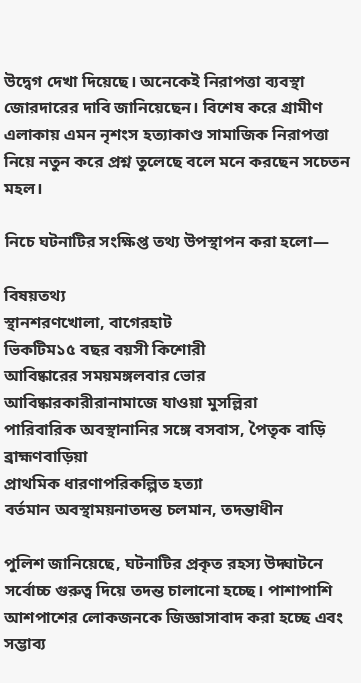উদ্বেগ দেখা দিয়েছে। অনেকেই নিরাপত্তা ব্যবস্থা জোরদারের দাবি জানিয়েছেন। বিশেষ করে গ্রামীণ এলাকায় এমন নৃশংস হত্যাকাণ্ড সামাজিক নিরাপত্তা নিয়ে নতুন করে প্রশ্ন তুলেছে বলে মনে করছেন সচেতন মহল।

নিচে ঘটনাটির সংক্ষিপ্ত তথ্য উপস্থাপন করা হলো—

বিষয়তথ্য
স্থানশরণখোলা, বাগেরহাট
ভিকটিম১৫ বছর বয়সী কিশোরী
আবিষ্কারের সময়মঙ্গলবার ভোর
আবিষ্কারকারীরানামাজে যাওয়া মুসল্লিরা
পারিবারিক অবস্থানানির সঙ্গে বসবাস, পৈতৃক বাড়ি ব্রাহ্মণবাড়িয়া
প্রাথমিক ধারণাপরিকল্পিত হত্যা
বর্তমান অবস্থাময়নাতদন্ত চলমান, তদন্তাধীন

পুলিশ জানিয়েছে, ঘটনাটির প্রকৃত রহস্য উদ্ঘাটনে সর্বোচ্চ গুরুত্ব দিয়ে তদন্ত চালানো হচ্ছে। পাশাপাশি আশপাশের লোকজনকে জিজ্ঞাসাবাদ করা হচ্ছে এবং সম্ভাব্য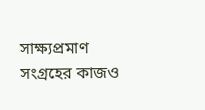সাক্ষ্যপ্রমাণ সংগ্রহের কাজও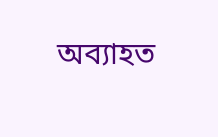অব্যাহত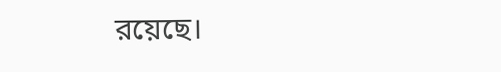রয়েছে।